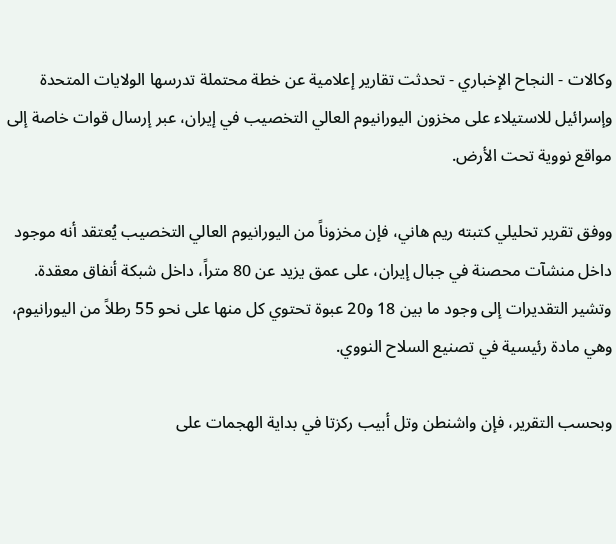وكالات - النجاح الإخباري - تحدثت تقارير إعلامية عن خطة محتملة تدرسها الولايات المتحدة وإسرائيل للاستيلاء على مخزون اليورانيوم العالي التخصيب في إيران، عبر إرسال قوات خاصة إلى مواقع نووية تحت الأرض.

ووفق تقرير تحليلي كتبته ريم هاني، فإن مخزوناً من اليورانيوم العالي التخصيب يُعتقد أنه موجود داخل منشآت محصنة في جبال إيران، على عمق يزيد عن 80 متراً، داخل شبكة أنفاق معقدة. وتشير التقديرات إلى وجود ما بين 18 و20 عبوة تحتوي كل منها على نحو 55 رطلاً من اليورانيوم، وهي مادة رئيسية في تصنيع السلاح النووي.

وبحسب التقرير، فإن واشنطن وتل أبيب ركزتا في بداية الهجمات على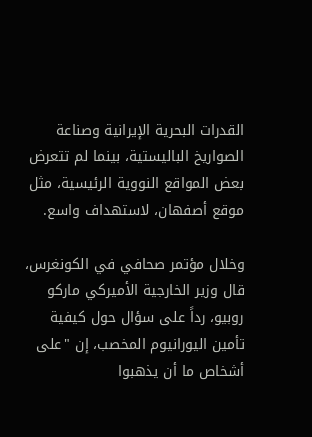القدرات البحرية الإيرانية وصناعة الصواريخ الباليستية، بينما لم تتعرض بعض المواقع النووية الرئيسية، مثل موقع أصفهان، لاستهداف واسع.

وخلال مؤتمر صحافي في الكونغرس، قال وزير الخارجية الأميركي ماركو روبيو، رداً على سؤال حول كيفية تأمين اليورانيوم المخصب، إن "على أشخاص ما أن يذهبوا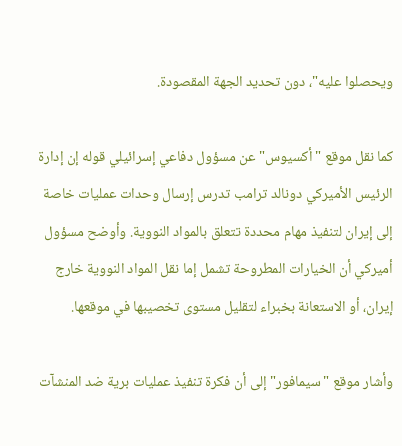ويحصلوا عليه"، دون تحديد الجهة المقصودة.

كما نقل موقع "أكسيوس" عن مسؤول دفاعي إسرائيلي قوله إن إدارة الرئيس الأميركي دونالد ترامب تدرس إرسال وحدات عمليات خاصة إلى إيران لتنفيذ مهام محددة تتعلق بالمواد النووية. وأوضح مسؤول أميركي أن الخيارات المطروحة تشمل إما نقل المواد النووية خارج إيران، أو الاستعانة بخبراء لتقليل مستوى تخصيبها في موقعها.

وأشار موقع "سيمافور" إلى أن فكرة تنفيذ عمليات برية ضد المنشآت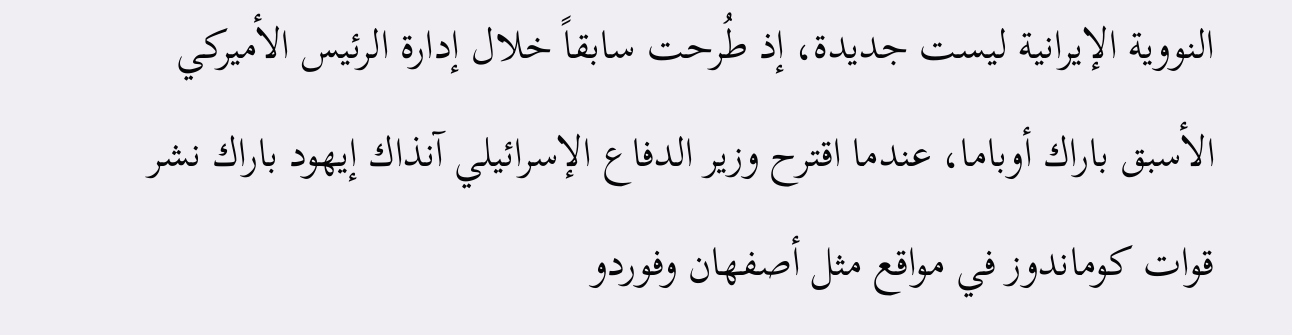النووية الإيرانية ليست جديدة، إذ طُرحت سابقاً خلال إدارة الرئيس الأميركي الأسبق باراك أوباما، عندما اقترح وزير الدفاع الإسرائيلي آنذاك إيهود باراك نشر قوات كوماندوز في مواقع مثل أصفهان وفوردو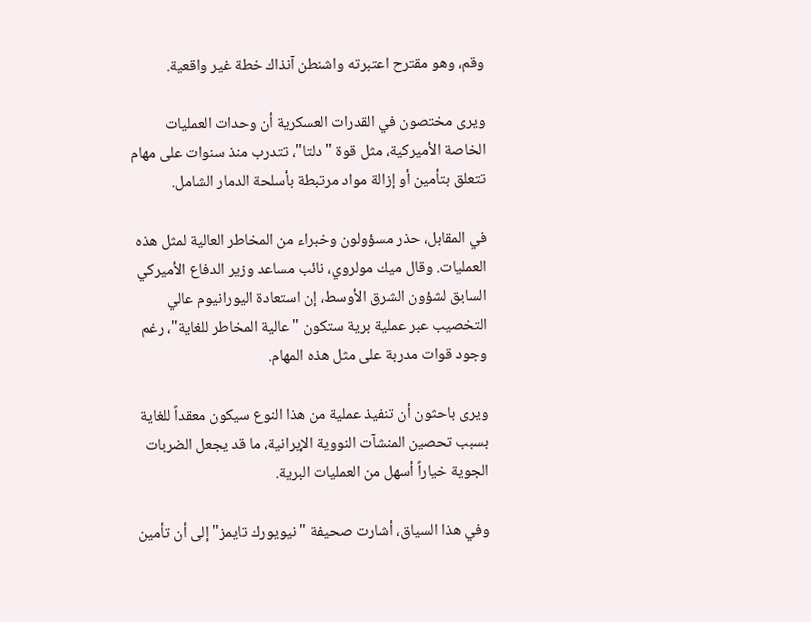وقم، وهو مقترح اعتبرته واشنطن آنذاك خطة غير واقعية.

ويرى مختصون في القدرات العسكرية أن وحدات العمليات الخاصة الأميركية، مثل قوة "دلتا"، تتدرب منذ سنوات على مهام تتعلق بتأمين أو إزالة مواد مرتبطة بأسلحة الدمار الشامل.

في المقابل، حذر مسؤولون وخبراء من المخاطر العالية لمثل هذه العمليات. وقال ميك مولروي، نائب مساعد وزير الدفاع الأميركي السابق لشؤون الشرق الأوسط، إن استعادة اليورانيوم عالي التخصيب عبر عملية برية ستكون "عالية المخاطر للغاية"، رغم وجود قوات مدربة على مثل هذه المهام.

ويرى باحثون أن تنفيذ عملية من هذا النوع سيكون معقداً للغاية بسبب تحصين المنشآت النووية الإيرانية، ما قد يجعل الضربات الجوية خياراً أسهل من العمليات البرية.

وفي هذا السياق، أشارت صحيفة "نيويورك تايمز" إلى أن تأمين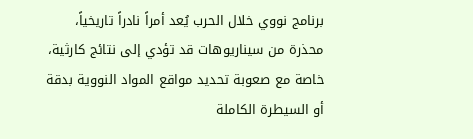برنامج نووي خلال الحرب يُعد أمراً نادراً تاريخياً، محذرة من سيناريوهات قد تؤدي إلى نتائج كارثية، خاصة مع صعوبة تحديد مواقع المواد النووية بدقة أو السيطرة الكاملة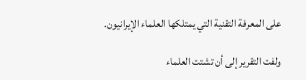على المعرفة التقنية التي يمتلكها العلماء الإيرانيون.

ولفت التقرير إلى أن تشتت العلماء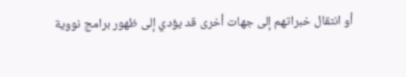أو انتقال خبراتهم إلى جهات أخرى قد يؤدي إلى ظهور برامج نووية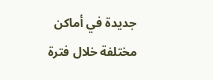جديدة في أماكن مختلفة خلال فترة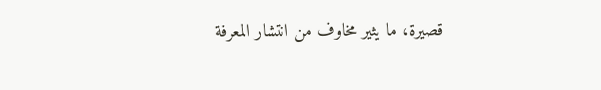قصيرة، ما يثير مخاوف من انتشار المعرفة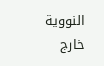النووية خارج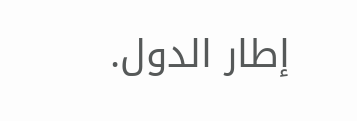إطار الدول.